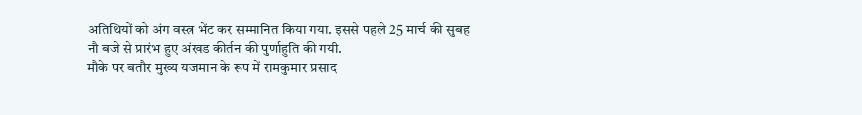अतिथियों को अंग वस्त्र भेंट कर सम्मानित किया गया. इससे पहले 25 मार्च की सुबह नौ बजे से प्रारंभ हुए अंखड कीर्तन की पुर्णाहुति की गयी.
मौके पर बतौर मुख्य यजमान के रूप में रामकुमार प्रसाद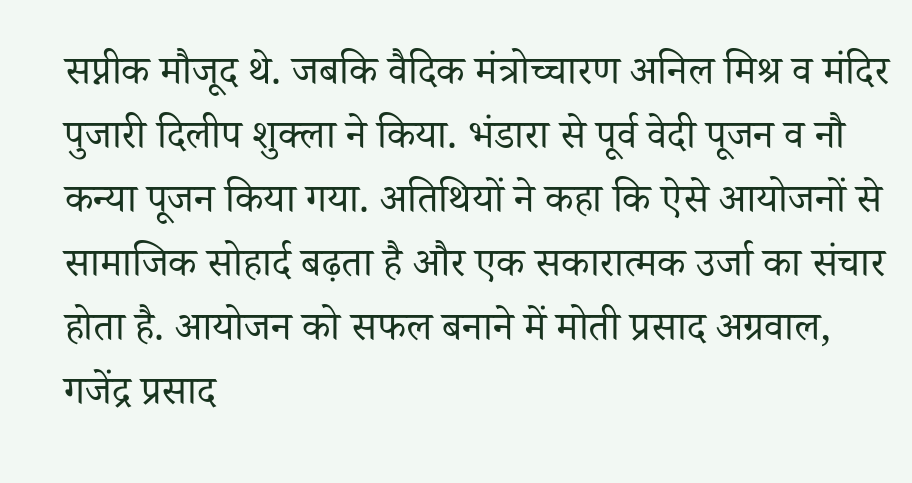सप्नीक मौजूद थे. जबकि वैदिक मंत्रोच्चारण अनिल मिश्र व मंदिर पुजारी दिलीप शुक्ला ने किया. भंडारा से पूर्व वेदी पूजन व नौ कन्या पूजन किया गया. अतिथियों ने कहा कि ऐसे आयोजनों से सामाजिक सोहार्द बढ़ता है और एक सकारात्मक उर्जा का संचार होता है. आयोजन को सफल बनाने में मोती प्रसाद अग्रवाल, गजेंद्र प्रसाद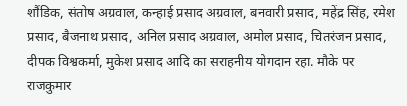शौंडिक, संतोष अग्रवाल, कन्हाई प्रसाद अग्रवाल, बनवारी प्रसाद, महेंद्र सिंह, रमेश प्रसाद, बैजनाथ प्रसाद, अनिल प्रसाद अग्रवाल, अमोल प्रसाद, चितरंजन प्रसाद, दीपक विश्वकर्मा, मुकेश प्रसाद आदि का सराहनीय योगदान रहा. मौके पर राजकुमार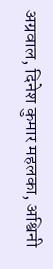अग्रवाल, दिनेश कुमार महलका, अश्विनी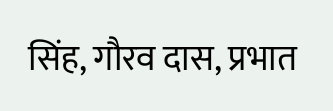सिंह, गौरव दास, प्रभात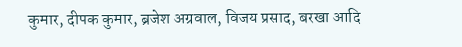कुमार, दीपक कुमार, ब्रजेश अग्रवाल, विजय प्रसाद, बरखा आदि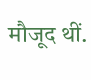मौजूद थीं.